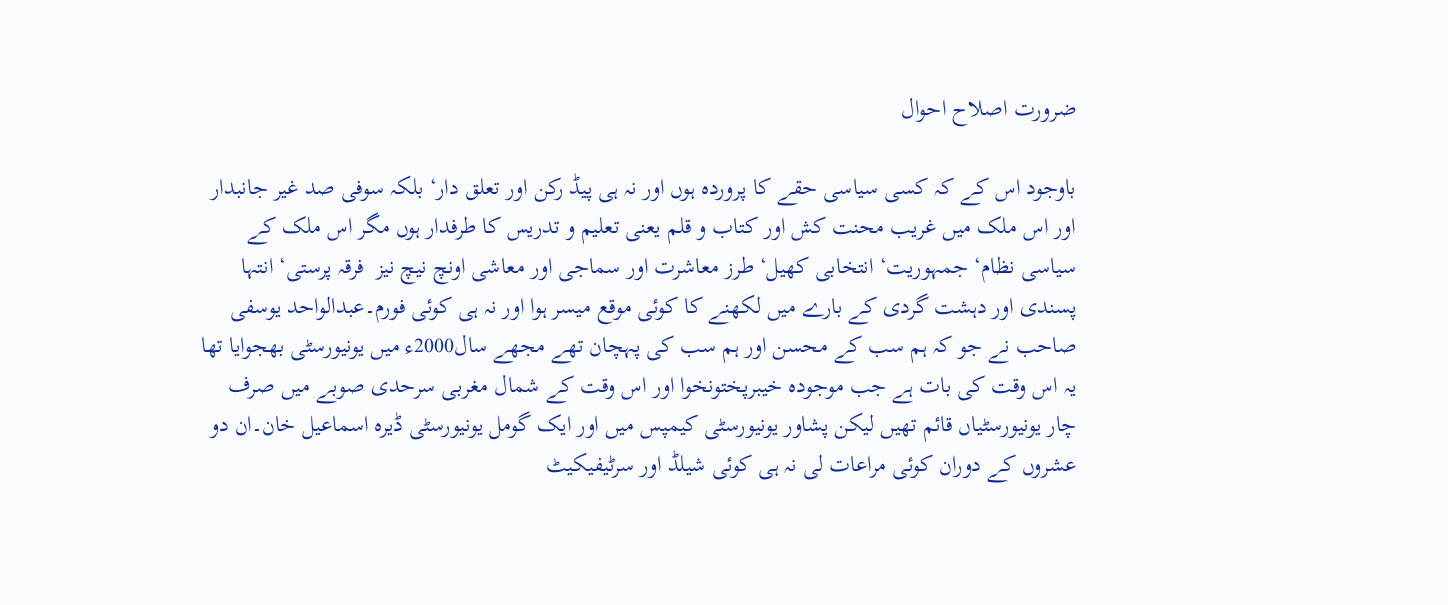ضرورت اصلاح احوال

باوجود اس کے کہ کسی سیاسی حقے کا پروردہ ہوں اور نہ ہی پیڈ رکن اور تعلق دار‘ بلکہ سوفی صد غیر جانبدار اور اس ملک میں غریب محنت کش اور کتاب و قلم یعنی تعلیم و تدریس کا طرفدار ہوں مگر اس ملک کے سیاسی نظام‘ جمہوریت‘ انتخابی کھیل‘ طرز معاشرت اور سماجی اور معاشی اونچ نیچ نیز  فرقہ پرستی‘ انتہا پسندی اور دہشت گردی کے بارے میں لکھنے کا کوئی موقع میسر ہوا اور نہ ہی کوئی فورم۔عبدالواحد یوسفی صاحب نے جو کہ ہم سب کے محسن اور ہم سب کی پہچان تھے مجھے سال2000ء میں یونیورسٹی بھجوایا تھا یہ اس وقت کی بات ہے جب موجودہ خیبرپختونخوا اور اس وقت کے شمال مغربی سرحدی صوبے میں صرف چار یونیورسٹیاں قائم تھیں لیکن پشاور یونیورسٹی کیمپس میں اور ایک گومل یونیورسٹی ڈیرہ اسماعیل خان۔ان دو عشروں کے دوران کوئی مراعات لی نہ ہی کوئی شیلڈ اور سرٹیفیکیٹ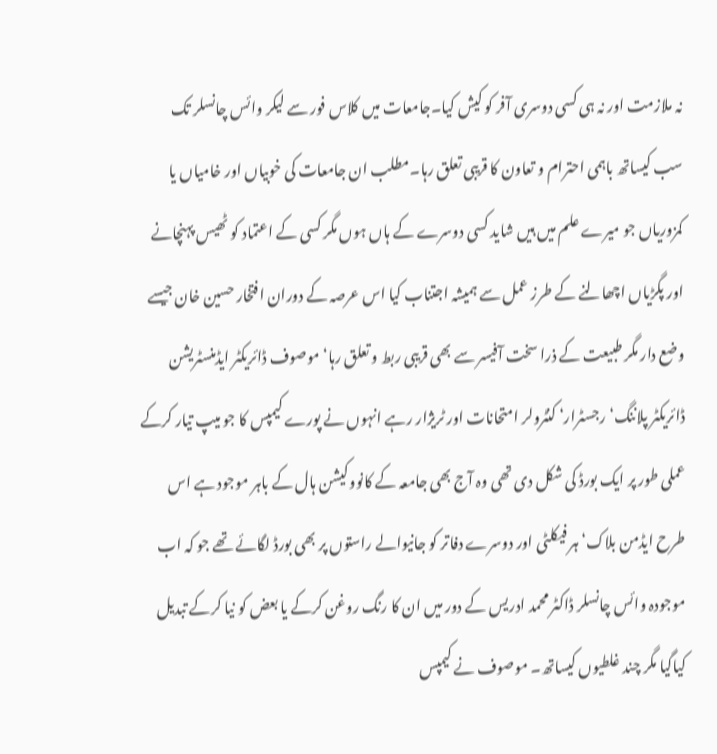نہ ملازمت اور نہ ہی کسی دوسری آفر کو کیش کیا۔جامعات میں کلاس فور سے لیکر وائس چانسلر تک سب کیساتھ باہمی احترام و تعاون کا قریبی تعلق رہا۔مطلب ان جامعات کی خوبیاں اور خامیاں یا کمزوریاں جو میرے علم میں ہیں شاید کسی دوسرے کے ہاں ہوں مگر کسی کے اعتماد کو ٹھیس پہنچانے اور پگڑیاں اچھالنے کے طرز عمل سے ہمیشہ اجتناب کیا اس عرصہ کے دوران افتخار حسین خان جیسے وضع دار مگر طبیعت کے ذرا سخت آفیسر سے بھی قریبی ربط و تعلق رہا‘موصوف ڈائریکٹر ایڈمنسٹریشن ڈائریکٹر پلاننگ‘ رجسٹرار‘ کنٹرولر امتحانات اور ٹریژار رہے انہوں نے پورے کیمپس کا جو میپ تیار کرکے عملی طور پر ایک بورڈ کی شکل دی تھی وہ آج بھی جامعہ کے کانووکیشن ہال کے باہر موجود ہے اس طرح ایڈمن بلاک‘ ہر فیکلٹی اور دوسرے دفاتر کو جانیوالے راستوں پر بھی بورڈ لگائے تھے جو کہ اب موجودہ وائس چانسلر ڈاکٹر محمد ادریس کے دور میں ان کا رنگ روغن کرکے یا بعض کو نیا کرکے تبدیل کیاگیا مگر چند غلطیوں کیساتھ۔ موصوف نے کیمپس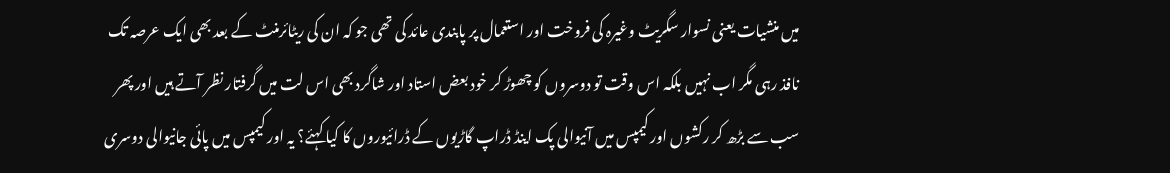میں منشیات یعنی نسوار سگریٹ وغیرہ کی فروخت اور استعمال پر پابندی عائد کی تھی جو کہ ان کی ریٹائرمنٹ کے بعد بھی ایک عرصہ تک  نافذ رہی مگر اب نہیں بلکہ اس وقت تو دوسروں کو چھوڑ کر خود بعض استاد اور شاگرد بھی اس لت میں گرفتار نظر آتے ہیں اور پھر سب سے بڑھ کر رکشوں اور کیمپس میں آنیوالی پک اینڈ ڈراپ گاڑیوں کے ڈرائیوروں کا کیا کہئے؟ یہ اور کیمپس میں پائی جانیوالی دوسری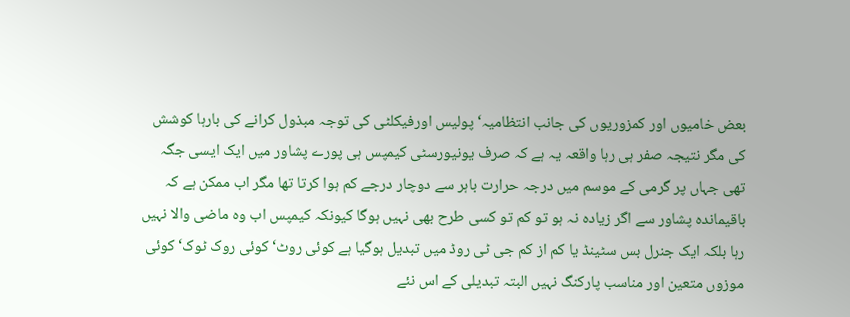بعض خامیوں اور کمزوریوں کی جانب انتظامیہ‘ پولیس اورفیکلٹی کی توجہ مبذول کرانے کی بارہا کوشش کی مگر نتیجہ صفر ہی رہا واقعہ یہ ہے کہ صرف یونیورسٹی کیمپس ہی پورے پشاور میں ایک ایسی جگہ تھی جہاں پر گرمی کے موسم میں درجہ حرارت باہر سے دوچار درجے کم ہوا کرتا تھا مگر اب ممکن ہے کہ باقیماندہ پشاور سے اگر زیادہ نہ ہو تو کم تو کسی طرح بھی نہیں ہوگا کیونکہ کیمپس اب وہ ماضی والا نہیں رہا بلکہ ایک جنرل بس سٹینڈ یا کم از کم جی ٹی روڈ میں تبدیل ہوگیا ہے کوئی روٹ‘ کوئی روک ٹوک‘ کوئی موزوں متعین اور مناسب پارکنگ نہیں البتہ تبدیلی کے اس نئے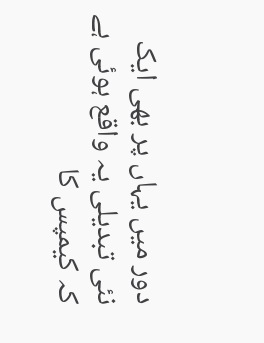دور میں یہاں پر بھی ایک نئی تبدیلی یہ واقع ہوئی ہے کہ کیمپس کا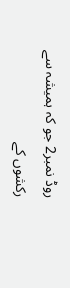روڈ نمبر2 جو کہ ہمیشہ سے رکشوں کے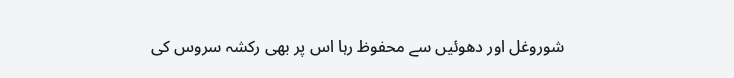شوروغل اور دھوئیں سے محفوظ رہا اس پر بھی رکشہ سروس کی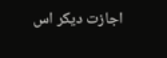اجازت دیکر اس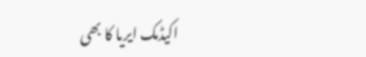اکیڈمک ایریا کا بھی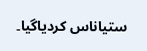ستیاناس کردیاگیا۔